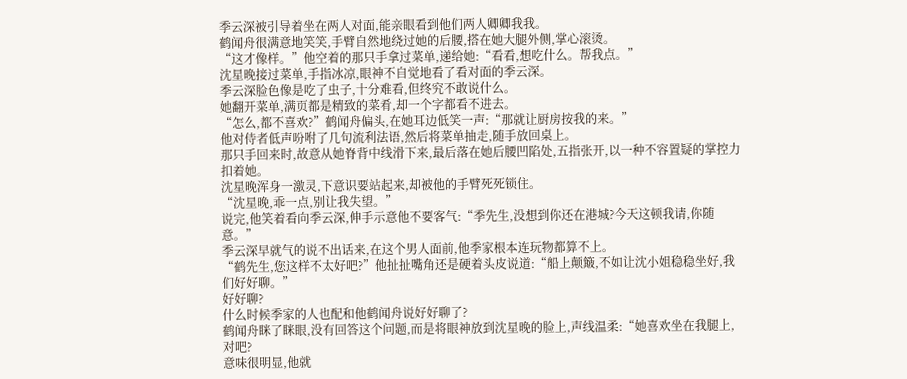季云深被引导着坐在两人对面,能亲眼看到他们两人卿卿我我。
鹤闻舟很满意地笑笑,手臂自然地绕过她的后腰,搭在她大腿外侧,掌心滚烫。
“这才像样。”他空着的那只手拿过菜单,递给她:“看看,想吃什么。帮我点。”
沈星晚接过菜单,手指冰凉,眼神不自觉地看了看对面的季云深。
季云深脸色像是吃了虫子,十分难看,但终究不敢说什么。
她翻开菜单,满页都是精致的菜肴,却一个字都看不进去。
“怎么,都不喜欢?”鹤闻舟偏头,在她耳边低笑一声:“那就让厨房按我的来。”
他对侍者低声吩咐了几句流利法语,然后将菜单抽走,随手放回桌上。
那只手回来时,故意从她脊背中线滑下来,最后落在她后腰凹陷处,五指张开,以一种不容置疑的掌控力扣着她。
沈星晚浑身一激灵,下意识要站起来,却被他的手臂死死锁住。
“沈星晚,乖一点,别让我失望。”
说完,他笑着看向季云深,伸手示意他不要客气:“季先生,没想到你还在港城?今天这顿我请,你随意。”
季云深早就气的说不出话来,在这个男人面前,他季家根本连玩物都算不上。
“鹤先生,您这样不太好吧?”他扯扯嘴角还是硬着头皮说道:“船上颠簸,不如让沈小姐稳稳坐好,我们好好聊。”
好好聊?
什么时候季家的人也配和他鹤闻舟说好好聊了?
鹤闻舟眯了眯眼,没有回答这个问题,而是将眼神放到沈星晚的脸上,声线温柔:“她喜欢坐在我腿上,对吧?
意味很明显,他就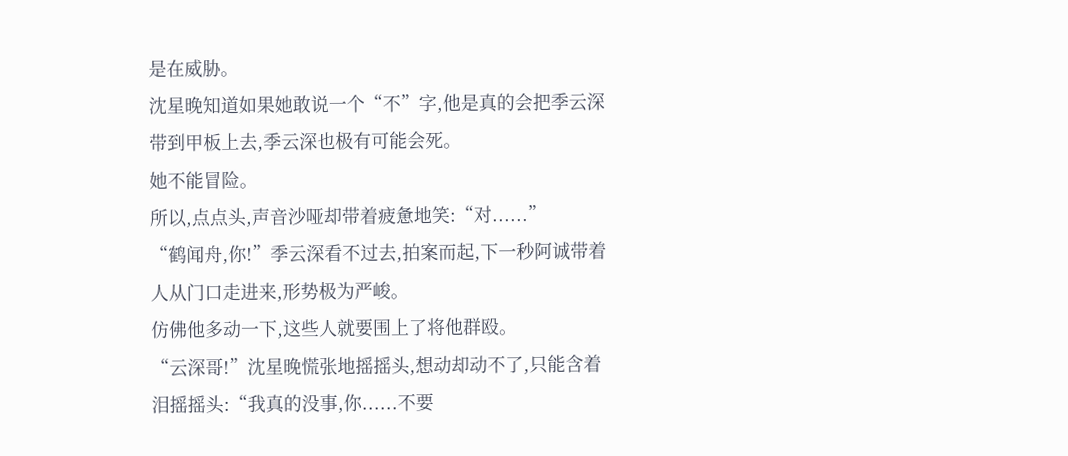是在威胁。
沈星晚知道如果她敢说一个“不”字,他是真的会把季云深带到甲板上去,季云深也极有可能会死。
她不能冒险。
所以,点点头,声音沙哑却带着疲惫地笑:“对......”
“鹤闻舟,你!”季云深看不过去,拍案而起,下一秒阿诚带着人从门口走进来,形势极为严峻。
仿佛他多动一下,这些人就要围上了将他群殴。
“云深哥!”沈星晚慌张地摇摇头,想动却动不了,只能含着泪摇摇头:“我真的没事,你......不要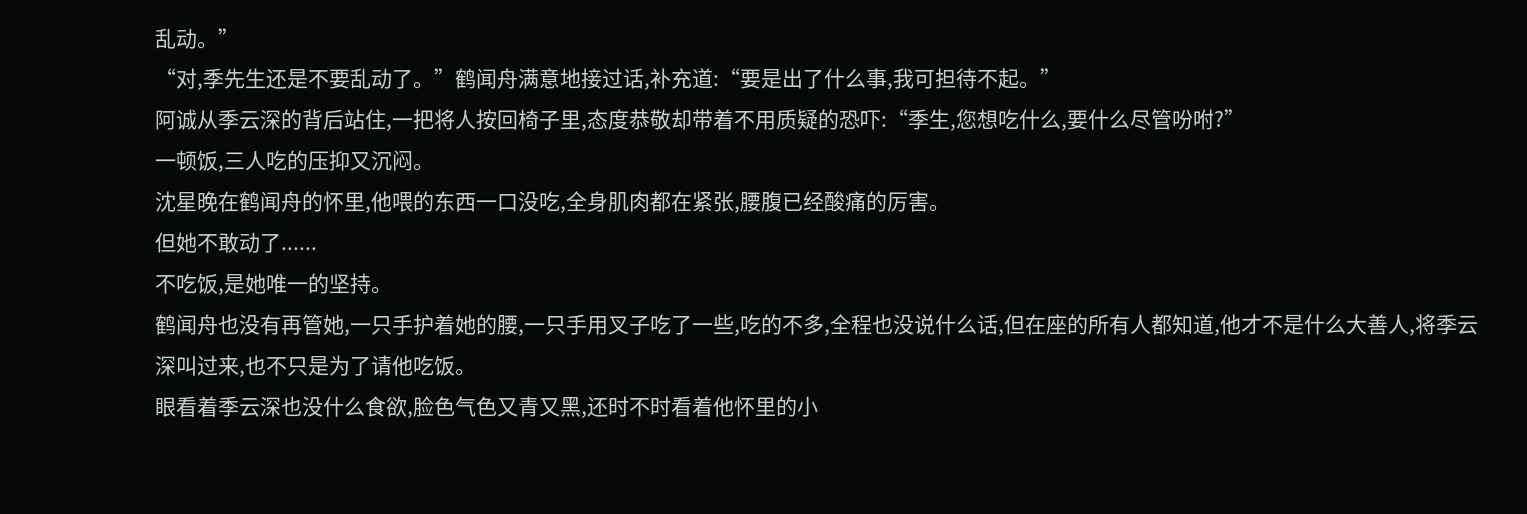乱动。”
“对,季先生还是不要乱动了。”鹤闻舟满意地接过话,补充道:“要是出了什么事,我可担待不起。”
阿诚从季云深的背后站住,一把将人按回椅子里,态度恭敬却带着不用质疑的恐吓:“季生,您想吃什么,要什么尽管吩咐?”
一顿饭,三人吃的压抑又沉闷。
沈星晚在鹤闻舟的怀里,他喂的东西一口没吃,全身肌肉都在紧张,腰腹已经酸痛的厉害。
但她不敢动了......
不吃饭,是她唯一的坚持。
鹤闻舟也没有再管她,一只手护着她的腰,一只手用叉子吃了一些,吃的不多,全程也没说什么话,但在座的所有人都知道,他才不是什么大善人,将季云深叫过来,也不只是为了请他吃饭。
眼看着季云深也没什么食欲,脸色气色又青又黑,还时不时看着他怀里的小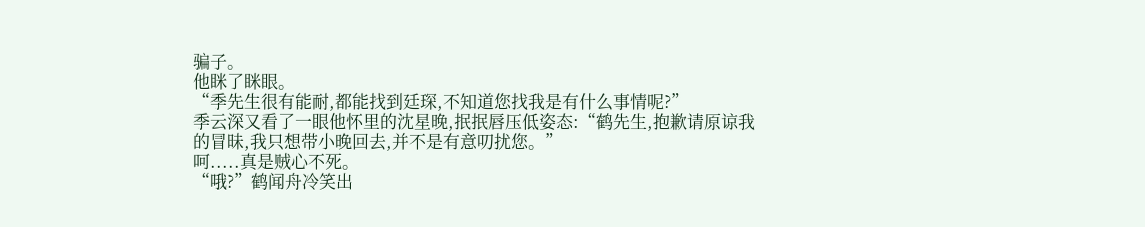骗子。
他眯了眯眼。
“季先生很有能耐,都能找到廷琛,不知道您找我是有什么事情呢?”
季云深又看了一眼他怀里的沈星晚,抿抿唇压低姿态:“鹤先生,抱歉请原谅我的冒昧,我只想带小晚回去,并不是有意叨扰您。”
呵.....真是贼心不死。
“哦?”鹤闻舟冷笑出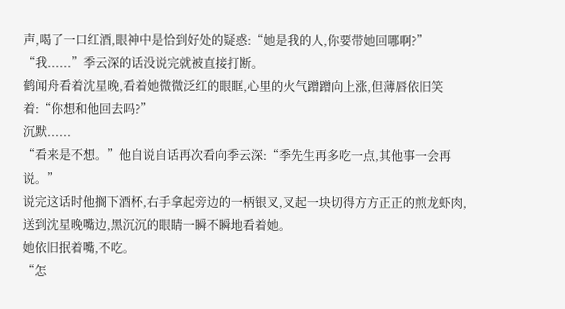声,喝了一口红酒,眼神中是恰到好处的疑惑:“她是我的人,你要带她回哪啊?”
“我......”季云深的话没说完就被直接打断。
鹤闻舟看着沈星晚,看着她微微泛红的眼眶,心里的火气蹭蹭向上涨,但薄唇依旧笑着:“你想和他回去吗?”
沉默......
“看来是不想。”他自说自话再次看向季云深:“季先生再多吃一点,其他事一会再说。”
说完这话时他搁下酒杯,右手拿起旁边的一柄银叉,叉起一块切得方方正正的煎龙虾肉,送到沈星晚嘴边,黑沉沉的眼睛一瞬不瞬地看着她。
她依旧抿着嘴,不吃。
“怎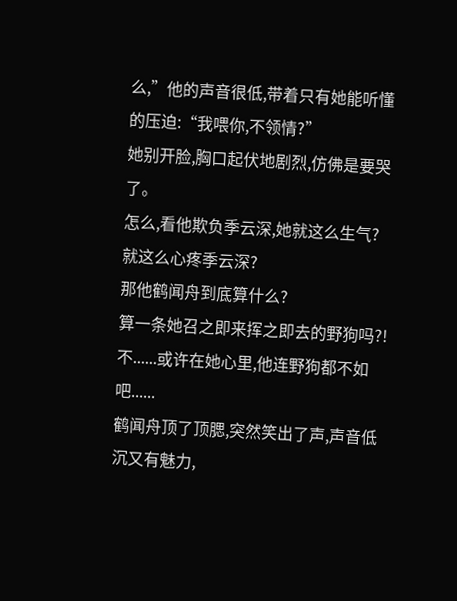么,”他的声音很低,带着只有她能听懂的压迫:“我喂你,不领情?”
她别开脸,胸口起伏地剧烈,仿佛是要哭了。
怎么,看他欺负季云深,她就这么生气?
就这么心疼季云深?
那他鹤闻舟到底算什么?
算一条她召之即来挥之即去的野狗吗?!
不......或许在她心里,他连野狗都不如吧......
鹤闻舟顶了顶腮,突然笑出了声,声音低沉又有魅力,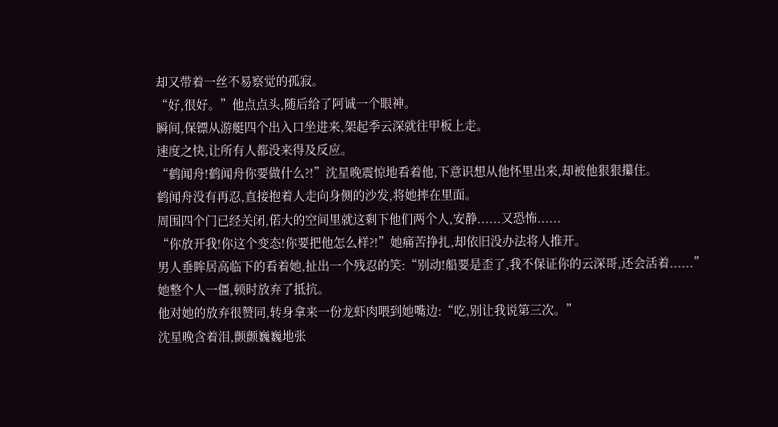却又带着一丝不易察觉的孤寂。
“好,很好。”他点点头,随后给了阿诚一个眼神。
瞬间,保镖从游艇四个出入口坐进来,架起季云深就往甲板上走。
速度之快,让所有人都没来得及反应。
“鹤闻舟!鹤闻舟你要做什么?!”沈星晚震惊地看着他,下意识想从他怀里出来,却被他狠狠攥住。
鹤闻舟没有再忍,直接抱着人走向身侧的沙发,将她摔在里面。
周围四个门已经关闭,偌大的空间里就这剩下他们两个人,安静......又恐怖......
“你放开我!你这个变态!你要把他怎么样?!”她痛苦挣扎,却依旧没办法将人推开。
男人垂眸居高临下的看着她,扯出一个残忍的笑:“别动!船要是歪了,我不保证你的云深哥,还会活着......”
她整个人一僵,顿时放弃了抵抗。
他对她的放弃很赞同,转身拿来一份龙虾肉喂到她嘴边:“吃,别让我说第三次。”
沈星晚含着泪,颤颤巍巍地张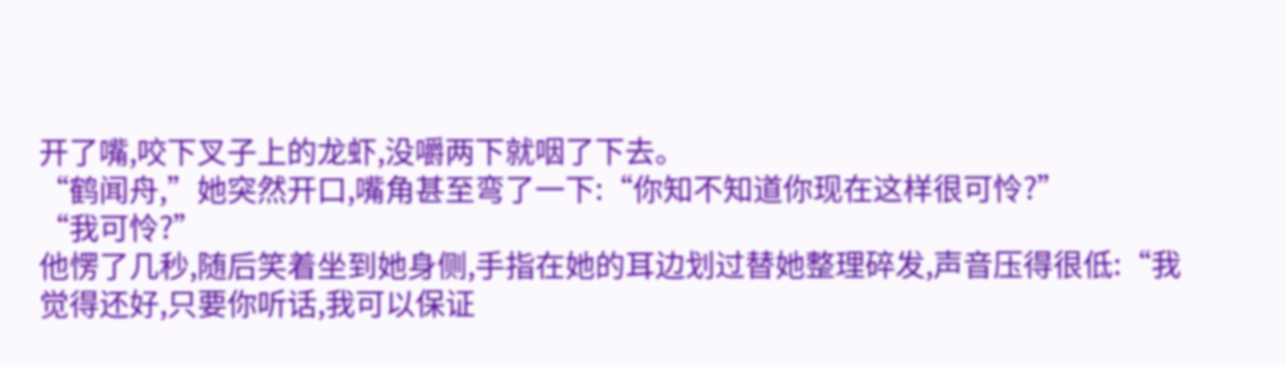开了嘴,咬下叉子上的龙虾,没嚼两下就咽了下去。
“鹤闻舟,”她突然开口,嘴角甚至弯了一下:“你知不知道你现在这样很可怜?”
“我可怜?”
他愣了几秒,随后笑着坐到她身侧,手指在她的耳边划过替她整理碎发,声音压得很低:“我觉得还好,只要你听话,我可以保证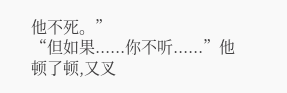他不死。”
“但如果......你不听......”他顿了顿,又叉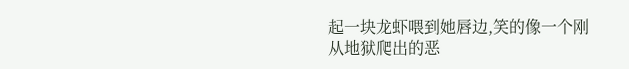起一块龙虾喂到她唇边,笑的像一个刚从地狱爬出的恶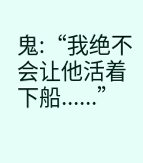鬼:“我绝不会让他活着下船......”